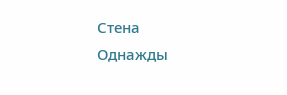Стена
Однажды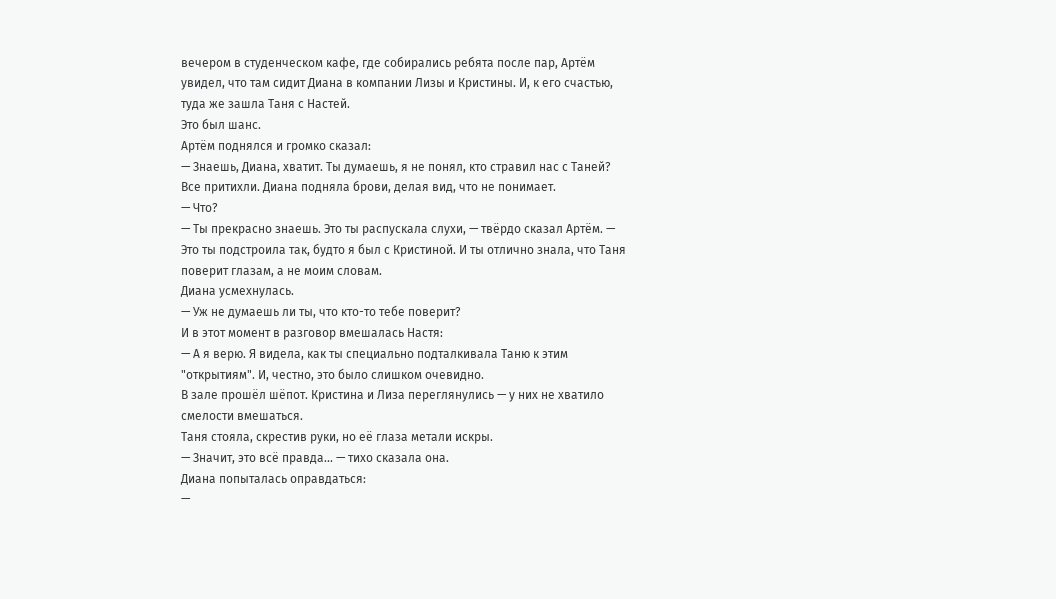вечером в студенческом кафе, где собирались ребята после пар, Артём увидел, что там сидит Диана в компании Лизы и Кристины. И, к его счастью, туда же зашла Таня с Настей.
Это был шанс.
Артём поднялся и громко сказал:
— Знаешь, Диана, хватит. Ты думаешь, я не понял, кто стравил нас с Таней?
Все притихли. Диана подняла брови, делая вид, что не понимает.
— Что?
— Ты прекрасно знаешь. Это ты распускала слухи, — твёрдо сказал Артём. — Это ты подстроила так, будто я был с Кристиной. И ты отлично знала, что Таня поверит глазам, а не моим словам.
Диана усмехнулась.
— Уж не думаешь ли ты, что кто-то тебе поверит?
И в этот момент в разговор вмешалась Настя:
— А я верю. Я видела, как ты специально подталкивала Таню к этим "открытиям". И, честно, это было слишком очевидно.
В зале прошёл шёпот. Кристина и Лиза переглянулись — у них не хватило смелости вмешаться.
Таня стояла, скрестив руки, но её глаза метали искры.
— Значит, это всё правда... — тихо сказала она.
Диана попыталась оправдаться:
—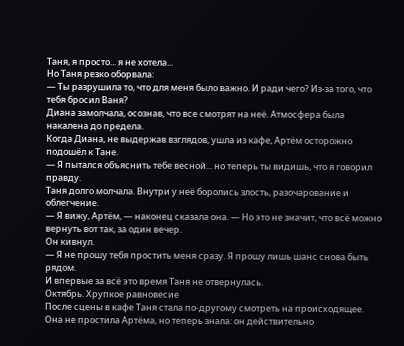Таня, я просто... я не хотела...
Но Таня резко оборвала:
— Ты разрушила то, что для меня было важно. И ради чего? Из-за того, что тебя бросил Ваня?
Диана замолчала, осознав, что все смотрят на неё. Атмосфера была накалена до предела.
Когда Диана, не выдержав взглядов, ушла из кафе, Артём осторожно подошёл к Тане.
— Я пытался объяснить тебе весной... но теперь ты видишь, что я говорил правду.
Таня долго молчала. Внутри у неё боролись злость, разочарование и облегчение.
— Я вижу, Артём, — наконец сказала она. — Но это не значит, что всё можно вернуть вот так, за один вечер.
Он кивнул.
— Я не прошу тебя простить меня сразу. Я прошу лишь шанс снова быть рядом.
И впервые за всё это время Таня не отвернулась.
Октябрь. Хрупкое равновесие
После сцены в кафе Таня стала по-другому смотреть на происходящее.
Она не простила Артёма, но теперь знала: он действительно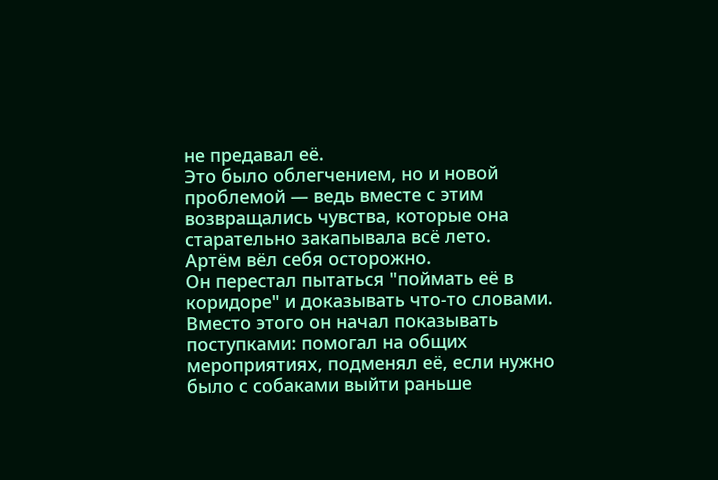не предавал её.
Это было облегчением, но и новой проблемой — ведь вместе с этим возвращались чувства, которые она старательно закапывала всё лето.
Артём вёл себя осторожно.
Он перестал пытаться "поймать её в коридоре" и доказывать что-то словами.
Вместо этого он начал показывать поступками: помогал на общих мероприятиях, подменял её, если нужно было с собаками выйти раньше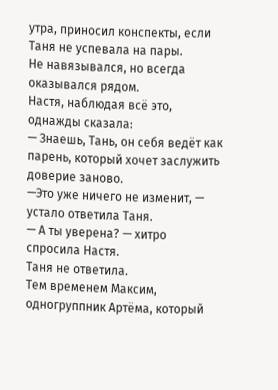утра, приносил конспекты, если Таня не успевала на пары.
Не навязывался, но всегда оказывался рядом.
Настя, наблюдая всё это, однажды сказала:
— Знаешь, Тань, он себя ведёт как парень, который хочет заслужить доверие заново.
—Это уже ничего не изменит, — устало ответила Таня.
— А ты уверена? — хитро спросила Настя.
Таня не ответила.
Тем временем Максим, одногруппник Артёма, который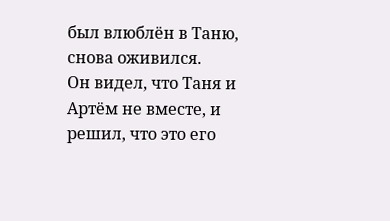был влюблён в Таню, снова оживился.
Он видел, что Таня и Артём не вместе, и решил, что это его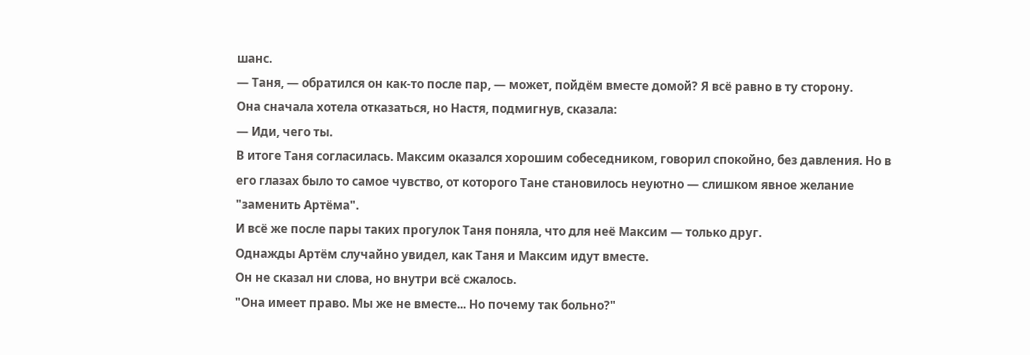шанс.
— Таня, — обратился он как-то после пар, — может, пойдём вместе домой? Я всё равно в ту сторону.
Она сначала хотела отказаться, но Настя, подмигнув, сказала:
— Иди, чего ты.
В итоге Таня согласилась. Максим оказался хорошим собеседником, говорил спокойно, без давления. Но в его глазах было то самое чувство, от которого Тане становилось неуютно — слишком явное желание "заменить Артёма".
И всё же после пары таких прогулок Таня поняла, что для неё Максим — только друг.
Однажды Артём случайно увидел, как Таня и Максим идут вместе.
Он не сказал ни слова, но внутри всё сжалось.
"Она имеет право. Мы же не вместе... Но почему так больно?"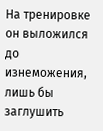На тренировке он выложился до изнеможения, лишь бы заглушить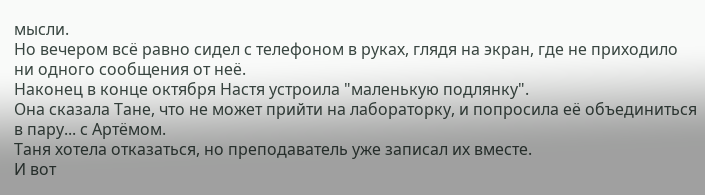мысли.
Но вечером всё равно сидел с телефоном в руках, глядя на экран, где не приходило ни одного сообщения от неё.
Наконец в конце октября Настя устроила "маленькую подлянку".
Она сказала Тане, что не может прийти на лабораторку, и попросила её объединиться в пару... с Артёмом.
Таня хотела отказаться, но преподаватель уже записал их вместе.
И вот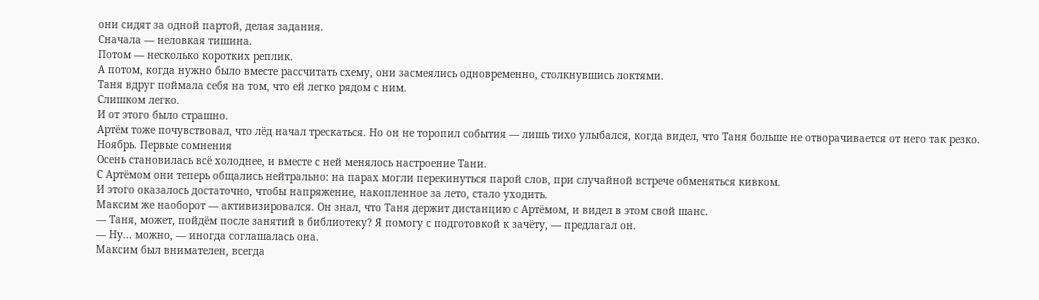они сидят за одной партой, делая задания.
Сначала — неловкая тишина.
Потом — несколько коротких реплик.
А потом, когда нужно было вместе рассчитать схему, они засмеялись одновременно, столкнувшись локтями.
Таня вдруг поймала себя на том, что ей легко рядом с ним.
Слишком легко.
И от этого было страшно.
Артём тоже почувствовал, что лёд начал трескаться. Но он не торопил события — лишь тихо улыбался, когда видел, что Таня больше не отворачивается от него так резко.
Ноябрь. Первые сомнения
Осень становилась всё холоднее, и вместе с ней менялось настроение Тани.
С Артёмом они теперь общались нейтрально: на парах могли перекинуться парой слов, при случайной встрече обменяться кивком.
И этого оказалось достаточно, чтобы напряжение, накопленное за лето, стало уходить.
Максим же наоборот — активизировался. Он знал, что Таня держит дистанцию с Артёмом, и видел в этом свой шанс.
— Таня, может, пойдём после занятий в библиотеку? Я помогу с подготовкой к зачёту, — предлагал он.
— Ну... можно, — иногда соглашалась она.
Максим был внимателен, всегда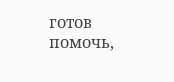готов помочь,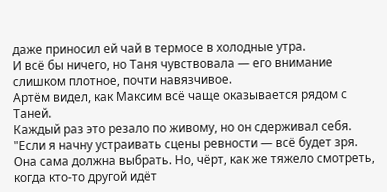даже приносил ей чай в термосе в холодные утра.
И всё бы ничего, но Таня чувствовала — его внимание слишком плотное, почти навязчивое.
Артём видел, как Максим всё чаще оказывается рядом с Таней.
Каждый раз это резало по живому, но он сдерживал себя.
"Если я начну устраивать сцены ревности — всё будет зря. Она сама должна выбрать. Но, чёрт, как же тяжело смотреть, когда кто-то другой идёт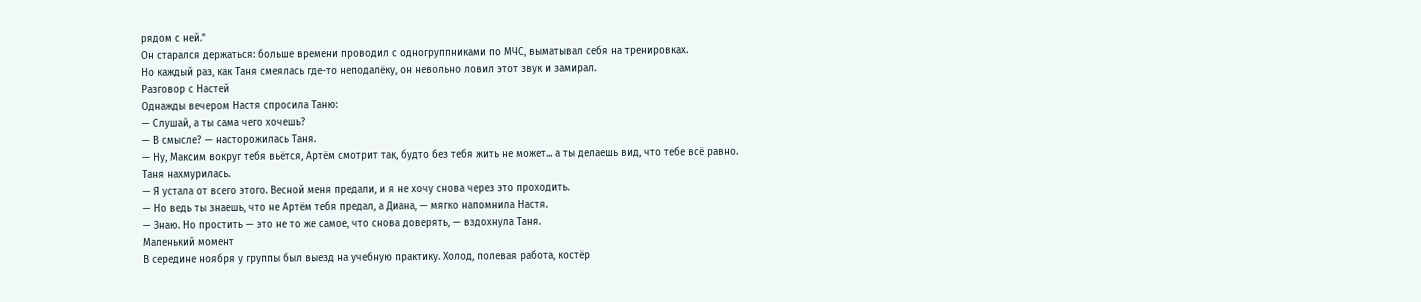рядом с ней."
Он старался держаться: больше времени проводил с одногруппниками по МЧС, выматывал себя на тренировках.
Но каждый раз, как Таня смеялась где-то неподалёку, он невольно ловил этот звук и замирал.
Разговор с Настей
Однажды вечером Настя спросила Таню:
— Слушай, а ты сама чего хочешь?
— В смысле? — насторожилась Таня.
— Ну, Максим вокруг тебя вьётся, Артём смотрит так, будто без тебя жить не может... а ты делаешь вид, что тебе всё равно.
Таня нахмурилась.
— Я устала от всего этого. Весной меня предали, и я не хочу снова через это проходить.
— Но ведь ты знаешь, что не Артём тебя предал, а Диана, — мягко напомнила Настя.
— Знаю. Но простить — это не то же самое, что снова доверять, — вздохнула Таня.
Маленький момент
В середине ноября у группы был выезд на учебную практику. Холод, полевая работа, костёр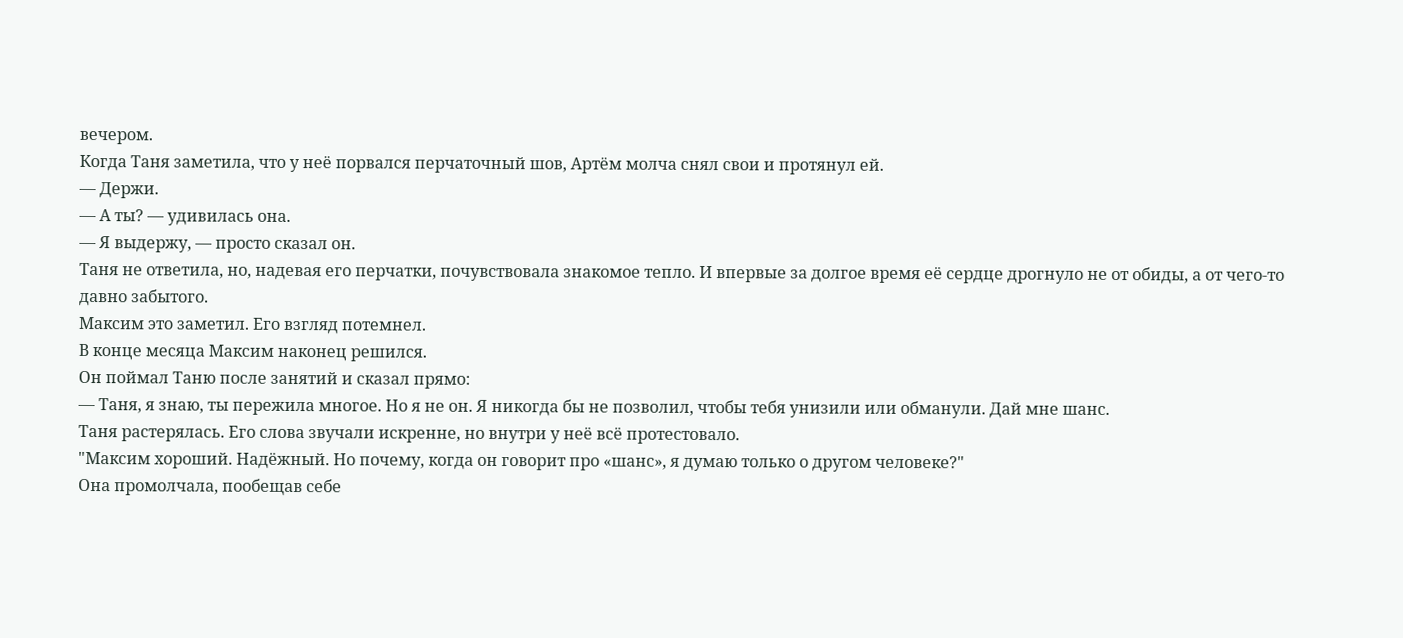вечером.
Когда Таня заметила, что у неё порвался перчаточный шов, Артём молча снял свои и протянул ей.
— Держи.
— А ты? — удивилась она.
— Я выдержу, — просто сказал он.
Таня не ответила, но, надевая его перчатки, почувствовала знакомое тепло. И впервые за долгое время её сердце дрогнуло не от обиды, а от чего-то давно забытого.
Максим это заметил. Его взгляд потемнел.
В конце месяца Максим наконец решился.
Он поймал Таню после занятий и сказал прямо:
— Таня, я знаю, ты пережила многое. Но я не он. Я никогда бы не позволил, чтобы тебя унизили или обманули. Дай мне шанс.
Таня растерялась. Его слова звучали искренне, но внутри у неё всё протестовало.
"Максим хороший. Надёжный. Но почему, когда он говорит про «шанс», я думаю только о другом человеке?"
Она промолчала, пообещав себе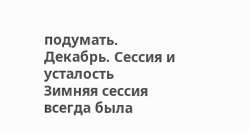подумать.
Декабрь. Сессия и усталость
Зимняя сессия всегда была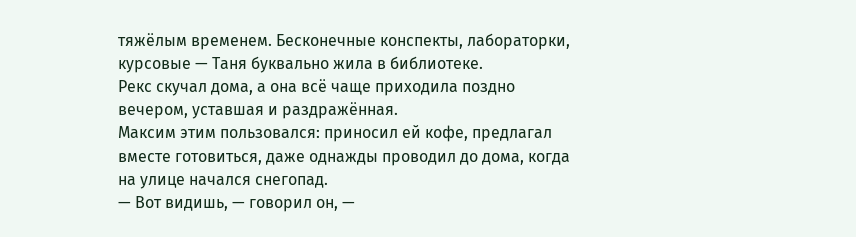тяжёлым временем. Бесконечные конспекты, лабораторки, курсовые — Таня буквально жила в библиотеке.
Рекс скучал дома, а она всё чаще приходила поздно вечером, уставшая и раздражённая.
Максим этим пользовался: приносил ей кофе, предлагал вместе готовиться, даже однажды проводил до дома, когда на улице начался снегопад.
— Вот видишь, — говорил он, —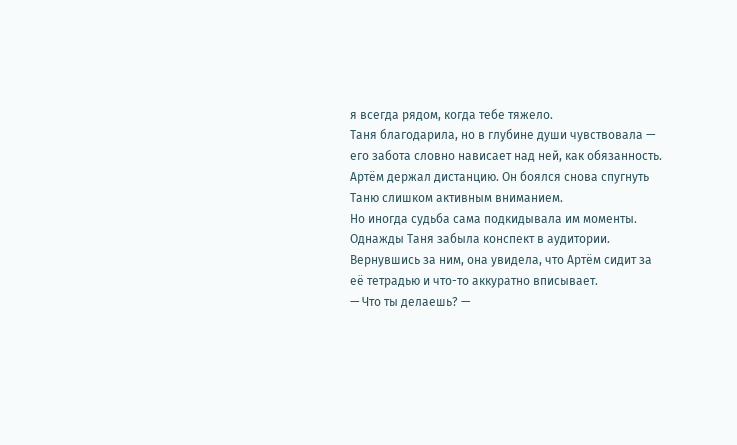я всегда рядом, когда тебе тяжело.
Таня благодарила, но в глубине души чувствовала — его забота словно нависает над ней, как обязанность.
Артём держал дистанцию. Он боялся снова спугнуть Таню слишком активным вниманием.
Но иногда судьба сама подкидывала им моменты.
Однажды Таня забыла конспект в аудитории. Вернувшись за ним, она увидела, что Артём сидит за её тетрадью и что-то аккуратно вписывает.
— Что ты делаешь? —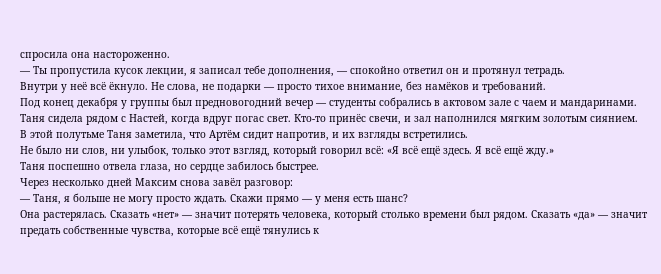спросила она настороженно.
— Ты пропустила кусок лекции, я записал тебе дополнения, — спокойно ответил он и протянул тетрадь.
Внутри у неё всё ёкнуло. Не слова, не подарки — просто тихое внимание, без намёков и требований.
Под конец декабря у группы был предновогодний вечер — студенты собрались в актовом зале с чаем и мандаринами.
Таня сидела рядом с Настей, когда вдруг погас свет. Кто-то принёс свечи, и зал наполнился мягким золотым сиянием.
В этой полутьме Таня заметила, что Артём сидит напротив, и их взгляды встретились.
Не было ни слов, ни улыбок, только этот взгляд, который говорил всё: «Я всё ещё здесь. Я всё ещё жду.»
Таня поспешно отвела глаза, но сердце забилось быстрее.
Через несколько дней Максим снова завёл разговор:
— Таня, я больше не могу просто ждать. Скажи прямо — у меня есть шанс?
Она растерялась. Сказать «нет» — значит потерять человека, который столько времени был рядом. Сказать «да» — значит предать собственные чувства, которые всё ещё тянулись к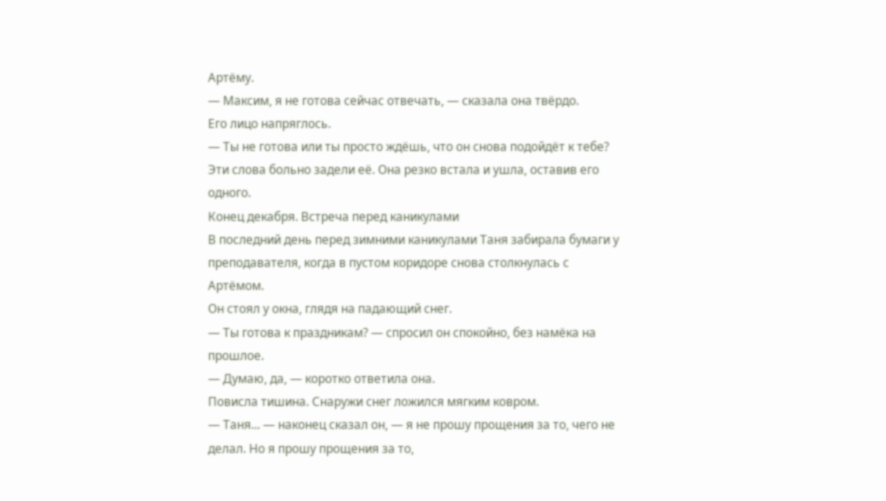Артёму.
— Максим, я не готова сейчас отвечать, — сказала она твёрдо.
Его лицо напряглось.
— Ты не готова или ты просто ждёшь, что он снова подойдёт к тебе?
Эти слова больно задели её. Она резко встала и ушла, оставив его одного.
Конец декабря. Встреча перед каникулами
В последний день перед зимними каникулами Таня забирала бумаги у преподавателя, когда в пустом коридоре снова столкнулась с Артёмом.
Он стоял у окна, глядя на падающий снег.
— Ты готова к праздникам? — спросил он спокойно, без намёка на прошлое.
— Думаю, да, — коротко ответила она.
Повисла тишина. Снаружи снег ложился мягким ковром.
— Таня... — наконец сказал он, — я не прошу прощения за то, чего не делал. Но я прошу прощения за то,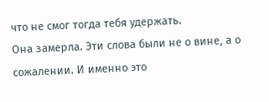что не смог тогда тебя удержать.
Она замерла. Эти слова были не о вине, а о сожалении. И именно это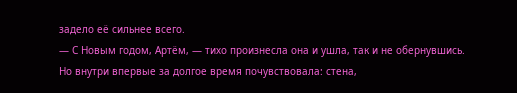задело её сильнее всего.
— С Новым годом, Артём, — тихо произнесла она и ушла, так и не обернувшись.
Но внутри впервые за долгое время почувствовала: стена,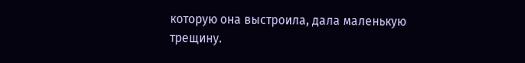которую она выстроила, дала маленькую трещину.